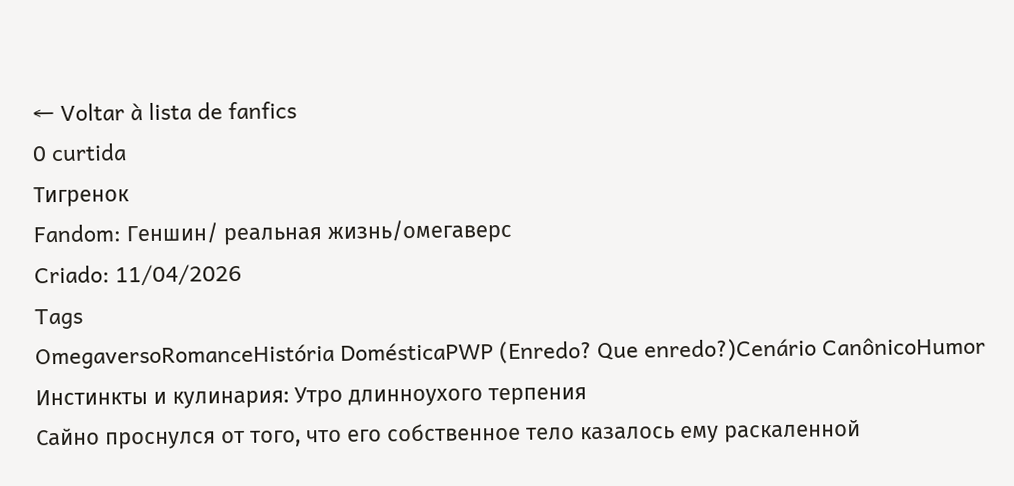← Voltar à lista de fanfics
0 curtida
Тигренок
Fandom: Геншин/ реальная жизнь/омегаверс
Criado: 11/04/2026
Tags
OmegaversoRomanceHistória DomésticaPWP (Enredo? Que enredo?)Cenário CanônicoHumor
Инстинкты и кулинария: Утро длинноухого терпения
Сайно проснулся от того, что его собственное тело казалось ему раскаленной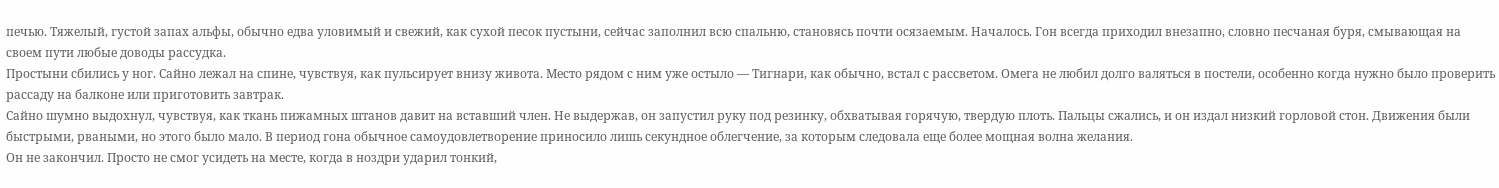печью. Тяжелый, густой запах альфы, обычно едва уловимый и свежий, как сухой песок пустыни, сейчас заполнил всю спальню, становясь почти осязаемым. Началось. Гон всегда приходил внезапно, словно песчаная буря, смывающая на своем пути любые доводы рассудка.
Простыни сбились у ног. Сайно лежал на спине, чувствуя, как пульсирует внизу живота. Место рядом с ним уже остыло — Тигнари, как обычно, встал с рассветом. Омега не любил долго валяться в постели, особенно когда нужно было проверить рассаду на балконе или приготовить завтрак.
Сайно шумно выдохнул, чувствуя, как ткань пижамных штанов давит на вставший член. Не выдержав, он запустил руку под резинку, обхватывая горячую, твердую плоть. Пальцы сжались, и он издал низкий горловой стон. Движения были быстрыми, рваными, но этого было мало. В период гона обычное самоудовлетворение приносило лишь секундное облегчение, за которым следовала еще более мощная волна желания.
Он не закончил. Просто не смог усидеть на месте, когда в ноздри ударил тонкий,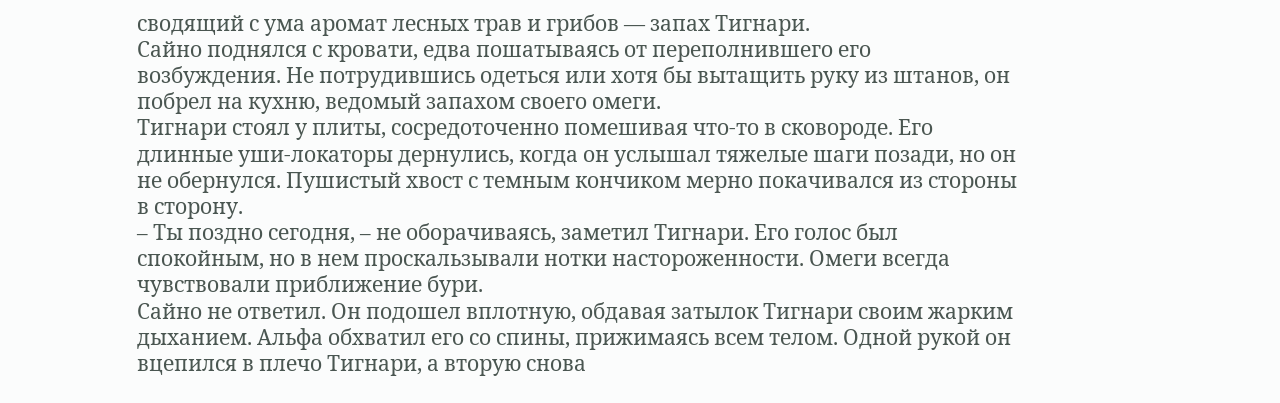сводящий с ума аромат лесных трав и грибов — запах Тигнари.
Сайно поднялся с кровати, едва пошатываясь от переполнившего его возбуждения. Не потрудившись одеться или хотя бы вытащить руку из штанов, он побрел на кухню, ведомый запахом своего омеги.
Тигнари стоял у плиты, сосредоточенно помешивая что-то в сковороде. Его длинные уши-локаторы дернулись, когда он услышал тяжелые шаги позади, но он не обернулся. Пушистый хвост с темным кончиком мерно покачивался из стороны в сторону.
– Ты поздно сегодня, – не оборачиваясь, заметил Тигнари. Его голос был спокойным, но в нем проскальзывали нотки настороженности. Омеги всегда чувствовали приближение бури.
Сайно не ответил. Он подошел вплотную, обдавая затылок Тигнари своим жарким дыханием. Альфа обхватил его со спины, прижимаясь всем телом. Одной рукой он вцепился в плечо Тигнари, а вторую снова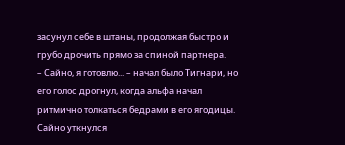засунул себе в штаны, продолжая быстро и грубо дрочить прямо за спиной партнера.
– Сайно, я готовлю... – начал было Тигнари, но его голос дрогнул, когда альфа начал ритмично толкаться бедрами в его ягодицы.
Сайно уткнулся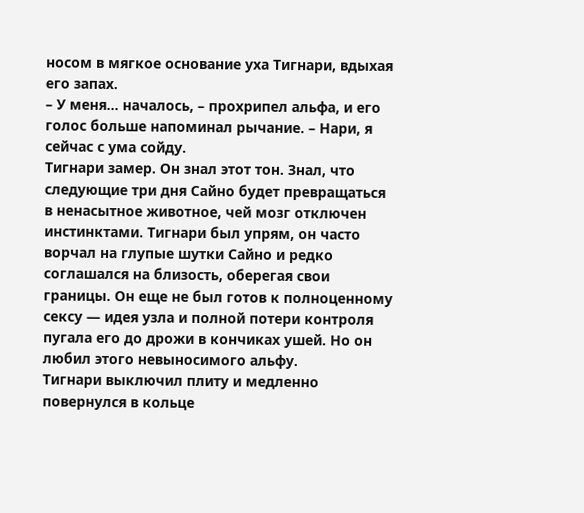носом в мягкое основание уха Тигнари, вдыхая его запах.
– У меня... началось, – прохрипел альфа, и его голос больше напоминал рычание. – Нари, я сейчас с ума сойду.
Тигнари замер. Он знал этот тон. Знал, что следующие три дня Сайно будет превращаться в ненасытное животное, чей мозг отключен инстинктами. Тигнари был упрям, он часто ворчал на глупые шутки Сайно и редко соглашался на близость, оберегая свои границы. Он еще не был готов к полноценному сексу — идея узла и полной потери контроля пугала его до дрожи в кончиках ушей. Но он любил этого невыносимого альфу.
Тигнари выключил плиту и медленно повернулся в кольце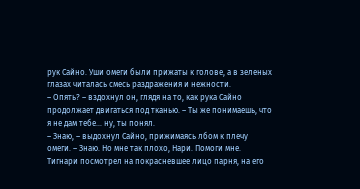рук Сайно. Уши омеги были прижаты к голове, а в зеленых глазах читалась смесь раздражения и нежности.
– Опять? – вздохнул он, глядя на то, как рука Сайно продолжает двигаться под тканью. – Ты же понимаешь, что я не дам тебе... ну, ты понял.
– Знаю, – выдохнул Сайно, прижимаясь лбом к плечу омеги. – Знаю. Но мне так плохо, Нари. Помоги мне.
Тигнари посмотрел на покрасневшее лицо парня, на его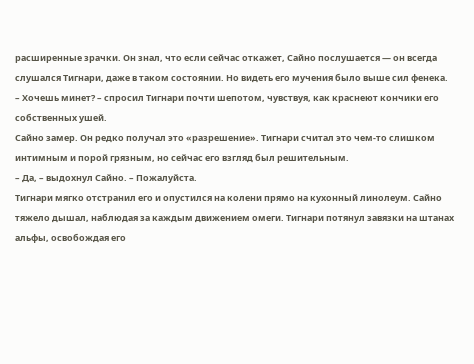расширенные зрачки. Он знал, что если сейчас откажет, Сайно послушается — он всегда слушался Тигнари, даже в таком состоянии. Но видеть его мучения было выше сил фенека.
– Хочешь минет? – спросил Тигнари почти шепотом, чувствуя, как краснеют кончики его собственных ушей.
Сайно замер. Он редко получал это «разрешение». Тигнари считал это чем-то слишком интимным и порой грязным, но сейчас его взгляд был решительным.
– Да, – выдохнул Сайно. – Пожалуйста.
Тигнари мягко отстранил его и опустился на колени прямо на кухонный линолеум. Сайно тяжело дышал, наблюдая за каждым движением омеги. Тигнари потянул завязки на штанах альфы, освобождая его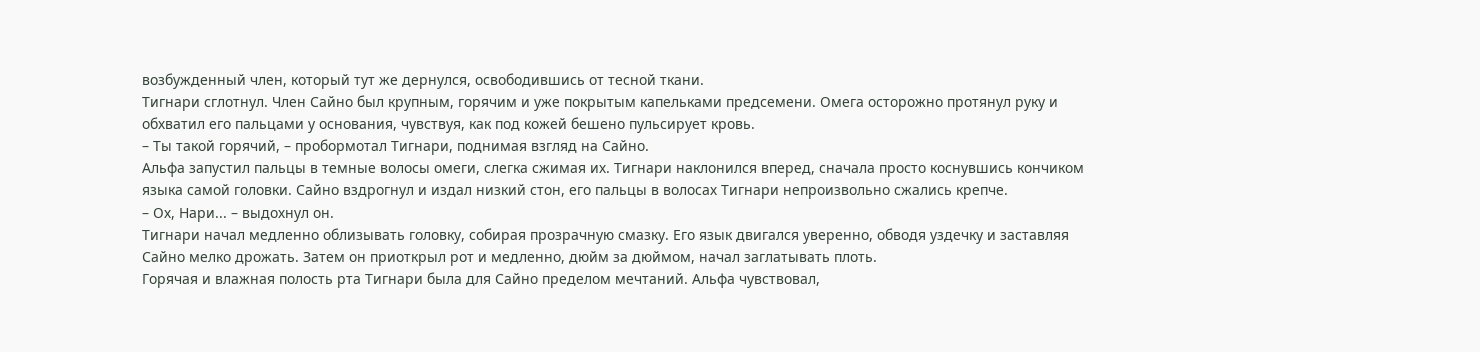возбужденный член, который тут же дернулся, освободившись от тесной ткани.
Тигнари сглотнул. Член Сайно был крупным, горячим и уже покрытым капельками предсемени. Омега осторожно протянул руку и обхватил его пальцами у основания, чувствуя, как под кожей бешено пульсирует кровь.
– Ты такой горячий, – пробормотал Тигнари, поднимая взгляд на Сайно.
Альфа запустил пальцы в темные волосы омеги, слегка сжимая их. Тигнари наклонился вперед, сначала просто коснувшись кончиком языка самой головки. Сайно вздрогнул и издал низкий стон, его пальцы в волосах Тигнари непроизвольно сжались крепче.
– Ох, Нари... – выдохнул он.
Тигнари начал медленно облизывать головку, собирая прозрачную смазку. Его язык двигался уверенно, обводя уздечку и заставляя Сайно мелко дрожать. Затем он приоткрыл рот и медленно, дюйм за дюймом, начал заглатывать плоть.
Горячая и влажная полость рта Тигнари была для Сайно пределом мечтаний. Альфа чувствовал,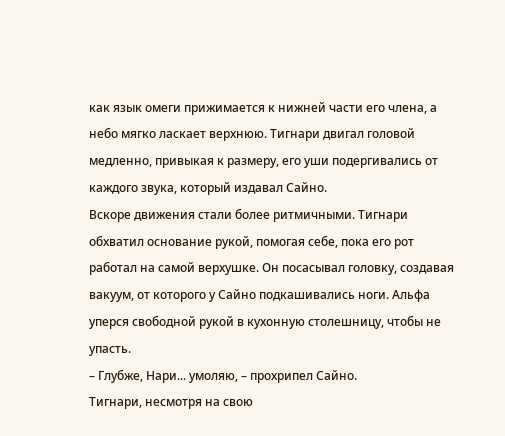как язык омеги прижимается к нижней части его члена, а небо мягко ласкает верхнюю. Тигнари двигал головой медленно, привыкая к размеру, его уши подергивались от каждого звука, который издавал Сайно.
Вскоре движения стали более ритмичными. Тигнари обхватил основание рукой, помогая себе, пока его рот работал на самой верхушке. Он посасывал головку, создавая вакуум, от которого у Сайно подкашивались ноги. Альфа уперся свободной рукой в кухонную столешницу, чтобы не упасть.
– Глубже, Нари... умоляю, – прохрипел Сайно.
Тигнари, несмотря на свою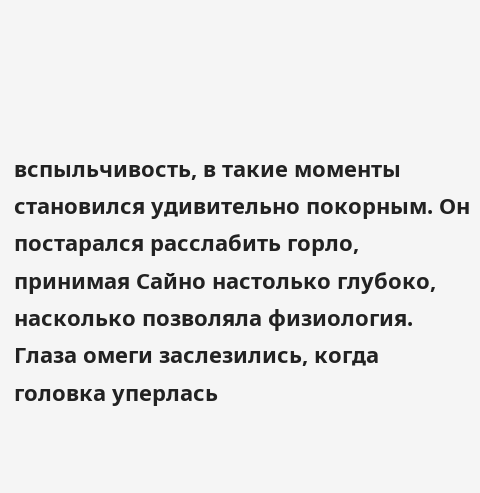вспыльчивость, в такие моменты становился удивительно покорным. Он постарался расслабить горло, принимая Сайно настолько глубоко, насколько позволяла физиология. Глаза омеги заслезились, когда головка уперлась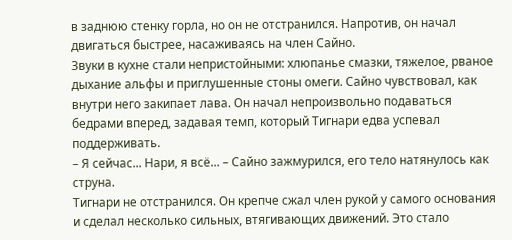в заднюю стенку горла, но он не отстранился. Напротив, он начал двигаться быстрее, насаживаясь на член Сайно.
Звуки в кухне стали непристойными: хлюпанье смазки, тяжелое, рваное дыхание альфы и приглушенные стоны омеги. Сайно чувствовал, как внутри него закипает лава. Он начал непроизвольно подаваться бедрами вперед, задавая темп, который Тигнари едва успевал поддерживать.
– Я сейчас... Нари, я всё... – Сайно зажмурился, его тело натянулось как струна.
Тигнари не отстранился. Он крепче сжал член рукой у самого основания и сделал несколько сильных, втягивающих движений. Это стало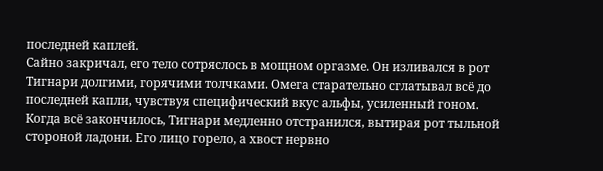последней каплей.
Сайно закричал, его тело сотряслось в мощном оргазме. Он изливался в рот Тигнари долгими, горячими толчками. Омега старательно сглатывал всё до последней капли, чувствуя специфический вкус альфы, усиленный гоном.
Когда всё закончилось, Тигнари медленно отстранился, вытирая рот тыльной стороной ладони. Его лицо горело, а хвост нервно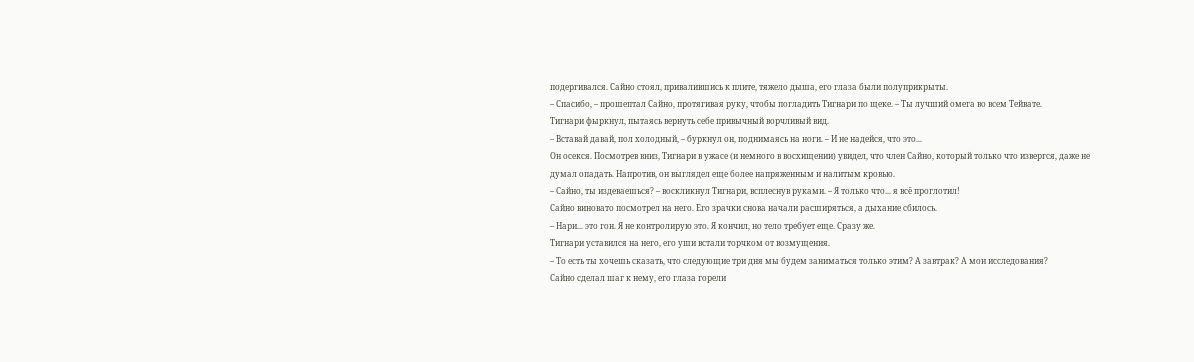подергивался. Сайно стоял, привалившись к плите, тяжело дыша, его глаза были полуприкрыты.
– Спасибо, – прошептал Сайно, протягивая руку, чтобы погладить Тигнари по щеке. – Ты лучший омега во всем Тейвате.
Тигнари фыркнул, пытаясь вернуть себе привычный ворчливый вид.
– Вставай давай, пол холодный, – буркнул он, поднимаясь на ноги. – И не надейся, что это...
Он осекся. Посмотрев вниз, Тигнари в ужасе (и немного в восхищении) увидел, что член Сайно, который только что извергся, даже не думал опадать. Напротив, он выглядел еще более напряженным и налитым кровью.
– Сайно, ты издеваешься? – воскликнул Тигнари, всплеснув руками. – Я только что... я всё проглотил!
Сайно виновато посмотрел на него. Его зрачки снова начали расширяться, а дыхание сбилось.
– Нари... это гон. Я не контролирую это. Я кончил, но тело требует еще. Сразу же.
Тигнари уставился на него, его уши встали торчком от возмущения.
– То есть ты хочешь сказать, что следующие три дня мы будем заниматься только этим? А завтрак? А мои исследования?
Сайно сделал шаг к нему, его глаза горели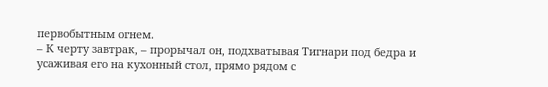первобытным огнем.
– К черту завтрак, – прорычал он, подхватывая Тигнари под бедра и усаживая его на кухонный стол, прямо рядом с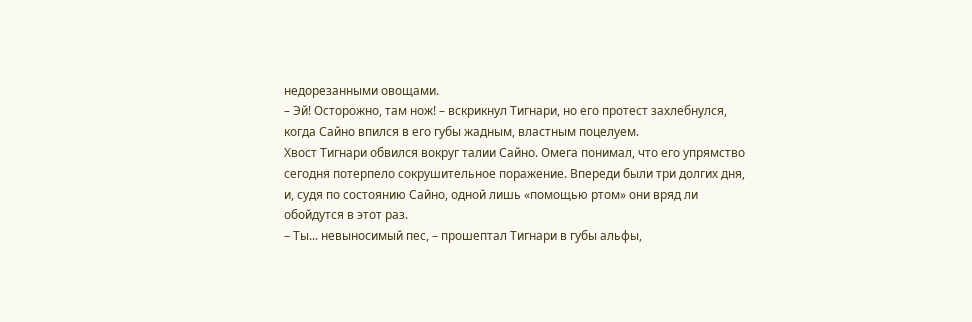недорезанными овощами.
– Эй! Осторожно, там нож! – вскрикнул Тигнари, но его протест захлебнулся, когда Сайно впился в его губы жадным, властным поцелуем.
Хвост Тигнари обвился вокруг талии Сайно. Омега понимал, что его упрямство сегодня потерпело сокрушительное поражение. Впереди были три долгих дня, и, судя по состоянию Сайно, одной лишь «помощью ртом» они вряд ли обойдутся в этот раз.
– Ты... невыносимый пес, – прошептал Тигнари в губы альфы,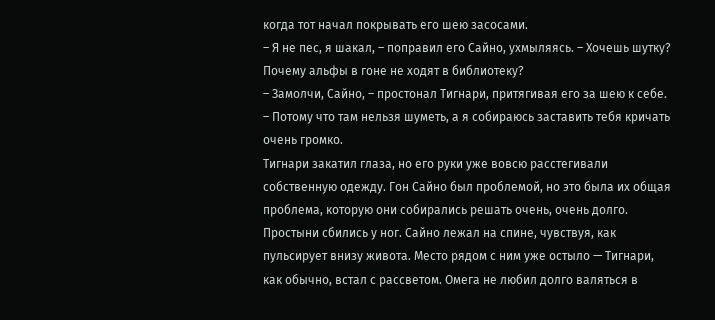когда тот начал покрывать его шею засосами.
– Я не пес, я шакал, – поправил его Сайно, ухмыляясь. – Хочешь шутку? Почему альфы в гоне не ходят в библиотеку?
– Замолчи, Сайно, – простонал Тигнари, притягивая его за шею к себе.
– Потому что там нельзя шуметь, а я собираюсь заставить тебя кричать очень громко.
Тигнари закатил глаза, но его руки уже вовсю расстегивали собственную одежду. Гон Сайно был проблемой, но это была их общая проблема, которую они собирались решать очень, очень долго.
Простыни сбились у ног. Сайно лежал на спине, чувствуя, как пульсирует внизу живота. Место рядом с ним уже остыло — Тигнари, как обычно, встал с рассветом. Омега не любил долго валяться в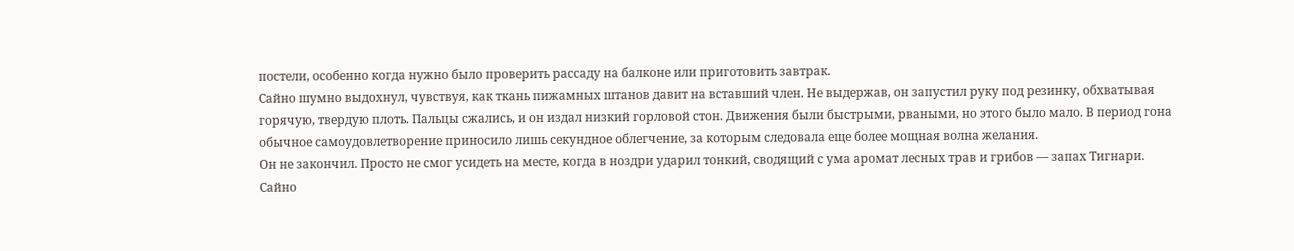постели, особенно когда нужно было проверить рассаду на балконе или приготовить завтрак.
Сайно шумно выдохнул, чувствуя, как ткань пижамных штанов давит на вставший член. Не выдержав, он запустил руку под резинку, обхватывая горячую, твердую плоть. Пальцы сжались, и он издал низкий горловой стон. Движения были быстрыми, рваными, но этого было мало. В период гона обычное самоудовлетворение приносило лишь секундное облегчение, за которым следовала еще более мощная волна желания.
Он не закончил. Просто не смог усидеть на месте, когда в ноздри ударил тонкий, сводящий с ума аромат лесных трав и грибов — запах Тигнари.
Сайно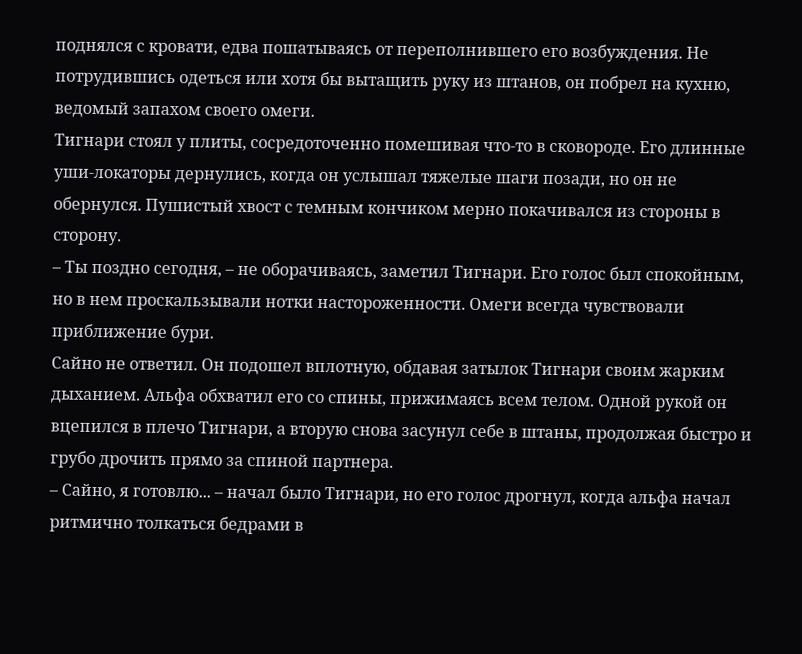поднялся с кровати, едва пошатываясь от переполнившего его возбуждения. Не потрудившись одеться или хотя бы вытащить руку из штанов, он побрел на кухню, ведомый запахом своего омеги.
Тигнари стоял у плиты, сосредоточенно помешивая что-то в сковороде. Его длинные уши-локаторы дернулись, когда он услышал тяжелые шаги позади, но он не обернулся. Пушистый хвост с темным кончиком мерно покачивался из стороны в сторону.
– Ты поздно сегодня, – не оборачиваясь, заметил Тигнари. Его голос был спокойным, но в нем проскальзывали нотки настороженности. Омеги всегда чувствовали приближение бури.
Сайно не ответил. Он подошел вплотную, обдавая затылок Тигнари своим жарким дыханием. Альфа обхватил его со спины, прижимаясь всем телом. Одной рукой он вцепился в плечо Тигнари, а вторую снова засунул себе в штаны, продолжая быстро и грубо дрочить прямо за спиной партнера.
– Сайно, я готовлю... – начал было Тигнари, но его голос дрогнул, когда альфа начал ритмично толкаться бедрами в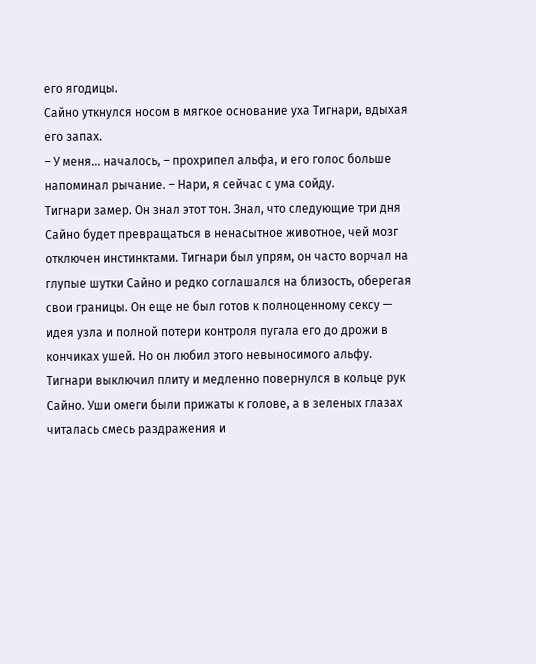его ягодицы.
Сайно уткнулся носом в мягкое основание уха Тигнари, вдыхая его запах.
– У меня... началось, – прохрипел альфа, и его голос больше напоминал рычание. – Нари, я сейчас с ума сойду.
Тигнари замер. Он знал этот тон. Знал, что следующие три дня Сайно будет превращаться в ненасытное животное, чей мозг отключен инстинктами. Тигнари был упрям, он часто ворчал на глупые шутки Сайно и редко соглашался на близость, оберегая свои границы. Он еще не был готов к полноценному сексу — идея узла и полной потери контроля пугала его до дрожи в кончиках ушей. Но он любил этого невыносимого альфу.
Тигнари выключил плиту и медленно повернулся в кольце рук Сайно. Уши омеги были прижаты к голове, а в зеленых глазах читалась смесь раздражения и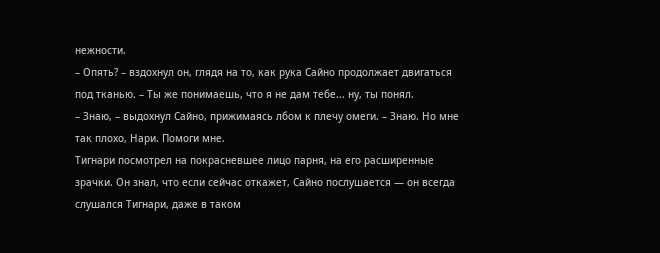нежности.
– Опять? – вздохнул он, глядя на то, как рука Сайно продолжает двигаться под тканью. – Ты же понимаешь, что я не дам тебе... ну, ты понял.
– Знаю, – выдохнул Сайно, прижимаясь лбом к плечу омеги. – Знаю. Но мне так плохо, Нари. Помоги мне.
Тигнари посмотрел на покрасневшее лицо парня, на его расширенные зрачки. Он знал, что если сейчас откажет, Сайно послушается — он всегда слушался Тигнари, даже в таком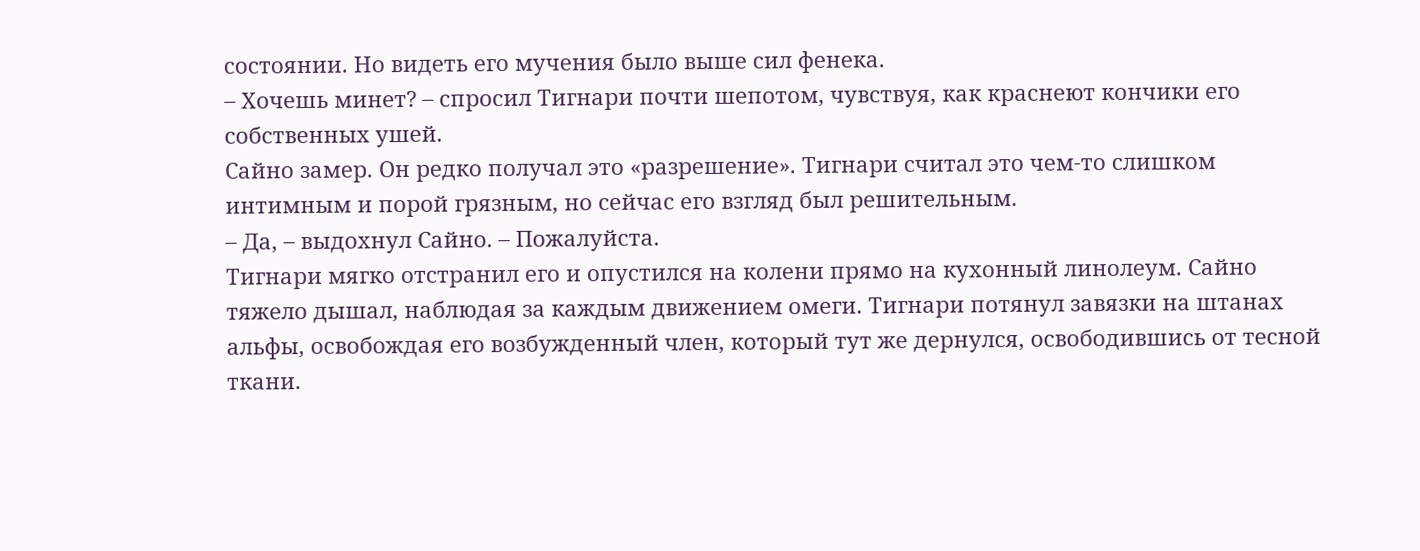состоянии. Но видеть его мучения было выше сил фенека.
– Хочешь минет? – спросил Тигнари почти шепотом, чувствуя, как краснеют кончики его собственных ушей.
Сайно замер. Он редко получал это «разрешение». Тигнари считал это чем-то слишком интимным и порой грязным, но сейчас его взгляд был решительным.
– Да, – выдохнул Сайно. – Пожалуйста.
Тигнари мягко отстранил его и опустился на колени прямо на кухонный линолеум. Сайно тяжело дышал, наблюдая за каждым движением омеги. Тигнари потянул завязки на штанах альфы, освобождая его возбужденный член, который тут же дернулся, освободившись от тесной ткани.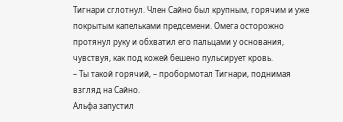Тигнари сглотнул. Член Сайно был крупным, горячим и уже покрытым капельками предсемени. Омега осторожно протянул руку и обхватил его пальцами у основания, чувствуя, как под кожей бешено пульсирует кровь.
– Ты такой горячий, – пробормотал Тигнари, поднимая взгляд на Сайно.
Альфа запустил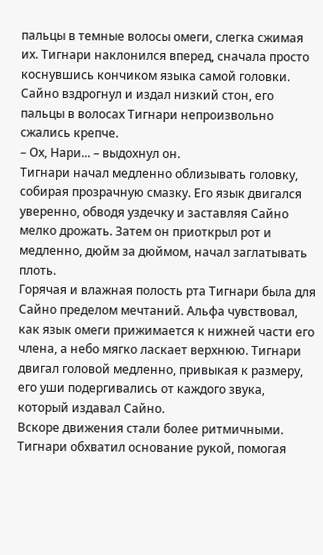пальцы в темные волосы омеги, слегка сжимая их. Тигнари наклонился вперед, сначала просто коснувшись кончиком языка самой головки. Сайно вздрогнул и издал низкий стон, его пальцы в волосах Тигнари непроизвольно сжались крепче.
– Ох, Нари... – выдохнул он.
Тигнари начал медленно облизывать головку, собирая прозрачную смазку. Его язык двигался уверенно, обводя уздечку и заставляя Сайно мелко дрожать. Затем он приоткрыл рот и медленно, дюйм за дюймом, начал заглатывать плоть.
Горячая и влажная полость рта Тигнари была для Сайно пределом мечтаний. Альфа чувствовал, как язык омеги прижимается к нижней части его члена, а небо мягко ласкает верхнюю. Тигнари двигал головой медленно, привыкая к размеру, его уши подергивались от каждого звука, который издавал Сайно.
Вскоре движения стали более ритмичными. Тигнари обхватил основание рукой, помогая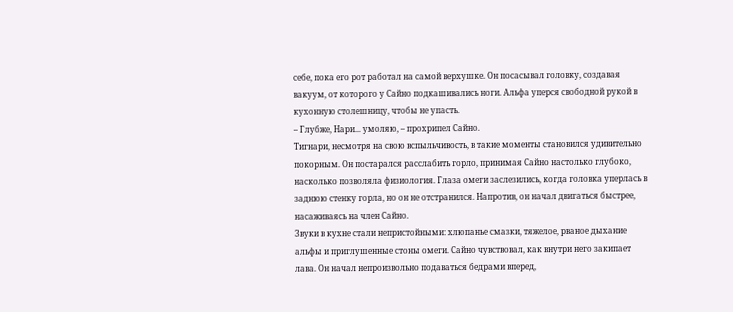себе, пока его рот работал на самой верхушке. Он посасывал головку, создавая вакуум, от которого у Сайно подкашивались ноги. Альфа уперся свободной рукой в кухонную столешницу, чтобы не упасть.
– Глубже, Нари... умоляю, – прохрипел Сайно.
Тигнари, несмотря на свою вспыльчивость, в такие моменты становился удивительно покорным. Он постарался расслабить горло, принимая Сайно настолько глубоко, насколько позволяла физиология. Глаза омеги заслезились, когда головка уперлась в заднюю стенку горла, но он не отстранился. Напротив, он начал двигаться быстрее, насаживаясь на член Сайно.
Звуки в кухне стали непристойными: хлюпанье смазки, тяжелое, рваное дыхание альфы и приглушенные стоны омеги. Сайно чувствовал, как внутри него закипает лава. Он начал непроизвольно подаваться бедрами вперед,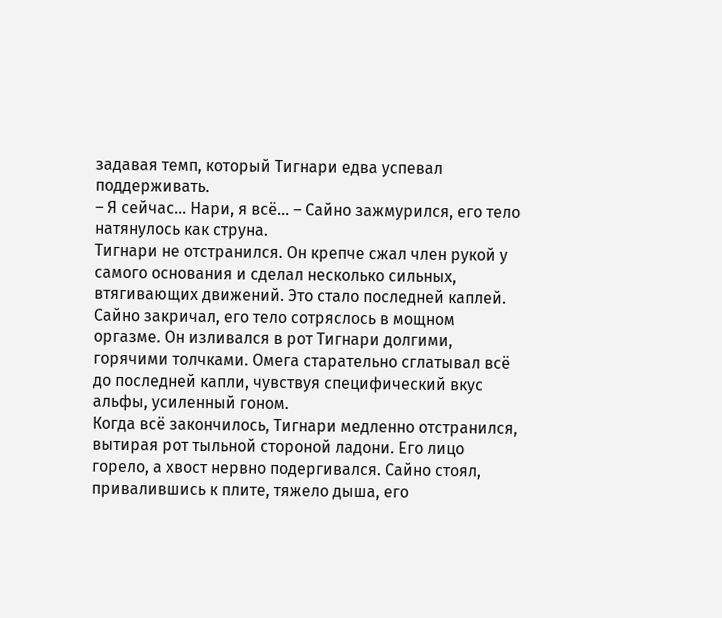задавая темп, который Тигнари едва успевал поддерживать.
– Я сейчас... Нари, я всё... – Сайно зажмурился, его тело натянулось как струна.
Тигнари не отстранился. Он крепче сжал член рукой у самого основания и сделал несколько сильных, втягивающих движений. Это стало последней каплей.
Сайно закричал, его тело сотряслось в мощном оргазме. Он изливался в рот Тигнари долгими, горячими толчками. Омега старательно сглатывал всё до последней капли, чувствуя специфический вкус альфы, усиленный гоном.
Когда всё закончилось, Тигнари медленно отстранился, вытирая рот тыльной стороной ладони. Его лицо горело, а хвост нервно подергивался. Сайно стоял, привалившись к плите, тяжело дыша, его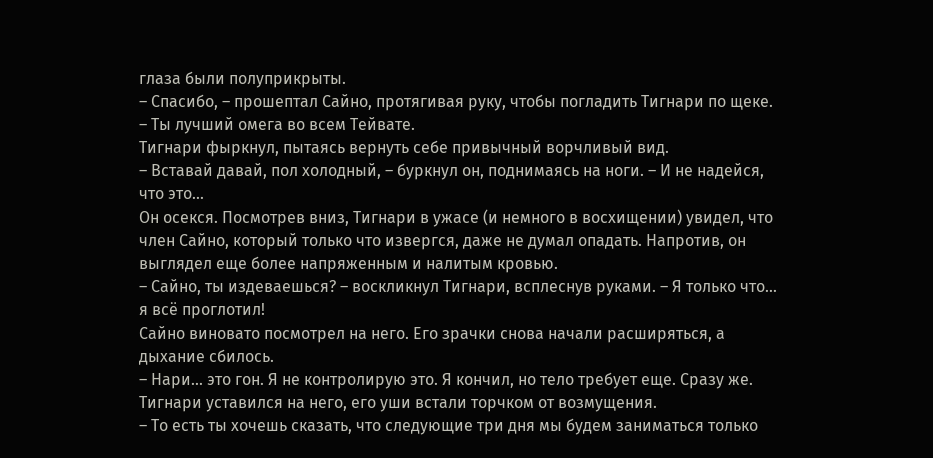глаза были полуприкрыты.
– Спасибо, – прошептал Сайно, протягивая руку, чтобы погладить Тигнари по щеке. – Ты лучший омега во всем Тейвате.
Тигнари фыркнул, пытаясь вернуть себе привычный ворчливый вид.
– Вставай давай, пол холодный, – буркнул он, поднимаясь на ноги. – И не надейся, что это...
Он осекся. Посмотрев вниз, Тигнари в ужасе (и немного в восхищении) увидел, что член Сайно, который только что извергся, даже не думал опадать. Напротив, он выглядел еще более напряженным и налитым кровью.
– Сайно, ты издеваешься? – воскликнул Тигнари, всплеснув руками. – Я только что... я всё проглотил!
Сайно виновато посмотрел на него. Его зрачки снова начали расширяться, а дыхание сбилось.
– Нари... это гон. Я не контролирую это. Я кончил, но тело требует еще. Сразу же.
Тигнари уставился на него, его уши встали торчком от возмущения.
– То есть ты хочешь сказать, что следующие три дня мы будем заниматься только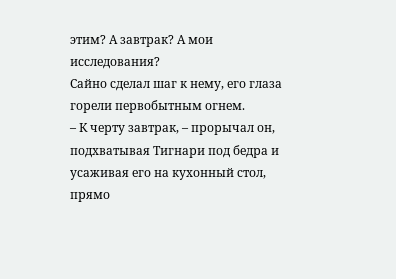этим? А завтрак? А мои исследования?
Сайно сделал шаг к нему, его глаза горели первобытным огнем.
– К черту завтрак, – прорычал он, подхватывая Тигнари под бедра и усаживая его на кухонный стол, прямо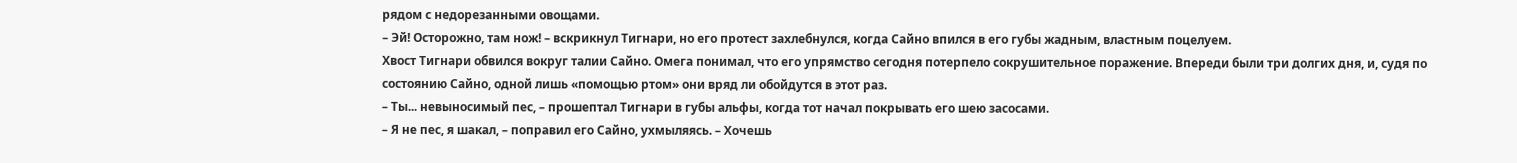рядом с недорезанными овощами.
– Эй! Осторожно, там нож! – вскрикнул Тигнари, но его протест захлебнулся, когда Сайно впился в его губы жадным, властным поцелуем.
Хвост Тигнари обвился вокруг талии Сайно. Омега понимал, что его упрямство сегодня потерпело сокрушительное поражение. Впереди были три долгих дня, и, судя по состоянию Сайно, одной лишь «помощью ртом» они вряд ли обойдутся в этот раз.
– Ты... невыносимый пес, – прошептал Тигнари в губы альфы, когда тот начал покрывать его шею засосами.
– Я не пес, я шакал, – поправил его Сайно, ухмыляясь. – Хочешь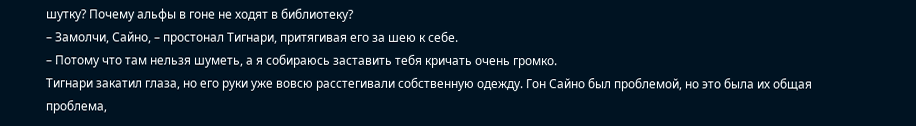шутку? Почему альфы в гоне не ходят в библиотеку?
– Замолчи, Сайно, – простонал Тигнари, притягивая его за шею к себе.
– Потому что там нельзя шуметь, а я собираюсь заставить тебя кричать очень громко.
Тигнари закатил глаза, но его руки уже вовсю расстегивали собственную одежду. Гон Сайно был проблемой, но это была их общая проблема,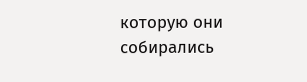которую они собирались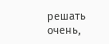решать очень,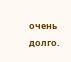очень долго.